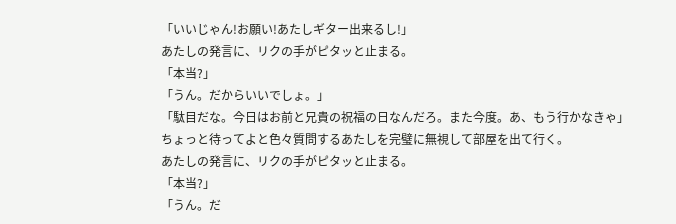「いいじゃん!お願い!あたしギター出来るし!」
あたしの発言に、リクの手がピタッと止まる。
「本当?」
「うん。だからいいでしょ。」
「駄目だな。今日はお前と兄貴の祝福の日なんだろ。また今度。あ、もう行かなきゃ」
ちょっと待ってよと色々質問するあたしを完璧に無視して部屋を出て行く。
あたしの発言に、リクの手がピタッと止まる。
「本当?」
「うん。だ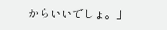からいいでしょ。」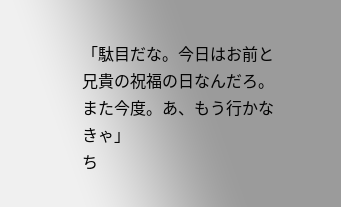「駄目だな。今日はお前と兄貴の祝福の日なんだろ。また今度。あ、もう行かなきゃ」
ち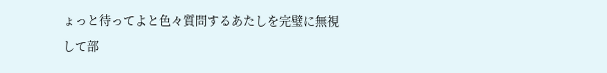ょっと待ってよと色々質問するあたしを完璧に無視して部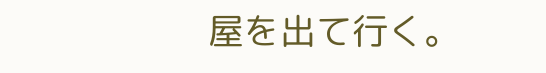屋を出て行く。